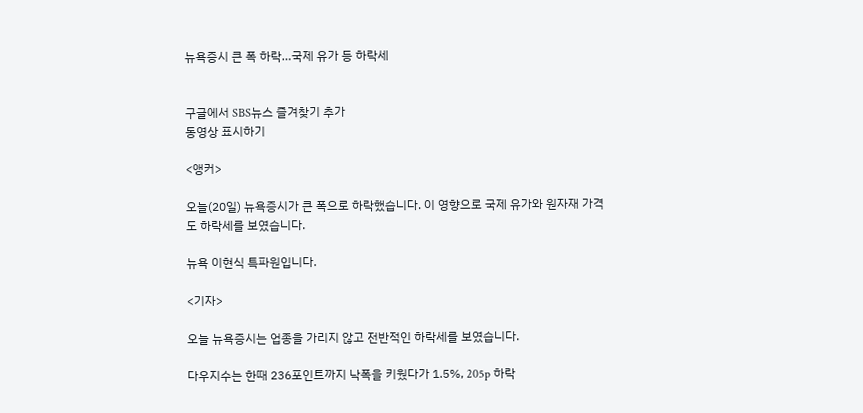뉴욕증시 큰 폭 하락…국제 유가 등 하락세


구글에서 SBS뉴스 즐겨찾기 추가
동영상 표시하기

<앵커>

오늘(20일) 뉴욕증시가 큰 폭으로 하락했습니다. 이 영향으로 국제 유가와 원자재 가격도 하락세를 보였습니다.

뉴욕 이현식 특파원입니다.

<기자>

오늘 뉴욕증시는 업종을 가리지 않고 전반적인 하락세를 보였습니다.

다우지수는 한때 236포인트까지 낙폭을 키웠다가 1.5%, 205p 하락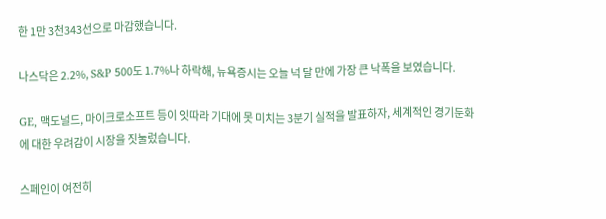한 1만 3천343선으로 마감했습니다.

나스닥은 2.2%, S&P 500도 1.7%나 하락해, 뉴욕증시는 오늘 넉 달 만에 가장 큰 낙폭을 보였습니다.

GE, 맥도널드, 마이크로소프트 등이 잇따라 기대에 못 미치는 3분기 실적을 발표하자, 세계적인 경기둔화에 대한 우려감이 시장을 짓눌렀습니다.

스페인이 여전히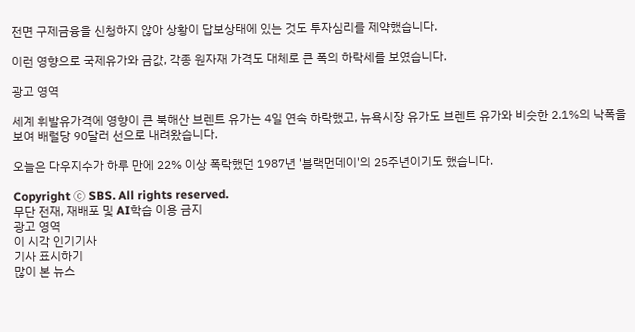전면 구제금융을 신청하지 않아 상황이 답보상태에 있는 것도 투자심리를 제약했습니다.

이런 영향으로 국제유가와 금값, 각종 원자재 가격도 대체로 큰 폭의 하락세를 보였습니다.

광고 영역

세계 휘발유가격에 영향이 큰 북해산 브렌트 유가는 4일 연속 하락했고, 뉴욕시장 유가도 브렌트 유가와 비슷한 2.1%의 낙폭을 보여 배럴당 90달러 선으로 내려왔습니다.

오늘은 다우지수가 하루 만에 22% 이상 폭락했던 1987년 '블랙먼데이'의 25주년이기도 했습니다.

Copyright Ⓒ SBS. All rights reserved.
무단 전재, 재배포 및 AI학습 이용 금지
광고 영역
이 시각 인기기사
기사 표시하기
많이 본 뉴스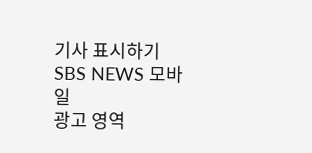기사 표시하기
SBS NEWS 모바일
광고 영역